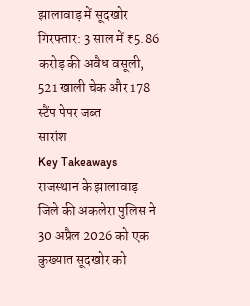झालावाड़ में सूदखोर गिरफ्तार: 3 साल में ₹5.86 करोड़ की अवैध वसूली, 521 खाली चेक और 178 स्टैंप पेपर जब्त
सारांश
Key Takeaways
राजस्थान के झालावाड़ जिले की अकलेरा पुलिस ने 30 अप्रैल 2026 को एक कुख्यात सूदखोर को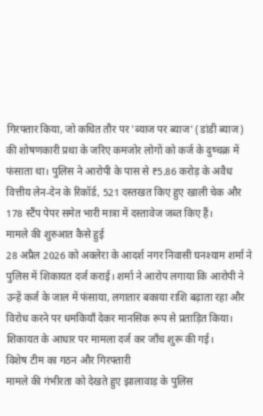गिरफ्तार किया, जो कथित तौर पर 'ब्याज पर ब्याज' (डांडी ब्याज) की शोषणकारी प्रथा के जरिए कमजोर लोगों को कर्ज के दुष्चक्र में फंसाता था। पुलिस ने आरोपी के पास से ₹5.86 करोड़ के अवैध वित्तीय लेन-देन के रिकॉर्ड, 521 दस्तखत किए हुए खाली चेक और 178 स्टैंप पेपर समेत भारी मात्रा में दस्तावेज जब्त किए हैं।
मामले की शुरुआत कैसे हुई
28 अप्रैल 2026 को अक्लेरा के आदर्श नगर निवासी घनश्याम शर्मा ने पुलिस में शिकायत दर्ज कराई। शर्मा ने आरोप लगाया कि आरोपी ने उन्हें कर्ज के जाल में फंसाया, लगातार बकाया राशि बढ़ाता रहा और विरोध करने पर धमकियाँ देकर मानसिक रूप से प्रताड़ित किया। शिकायत के आधार पर मामला दर्ज कर जाँच शुरू की गई।
विशेष टीम का गठन और गिरफ्तारी
मामले की गंभीरता को देखते हुए झालावाड़ के पुलिस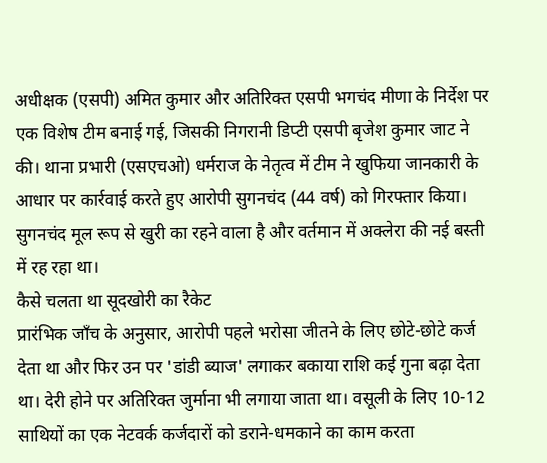अधीक्षक (एसपी) अमित कुमार और अतिरिक्त एसपी भगचंद मीणा के निर्देश पर एक विशेष टीम बनाई गई, जिसकी निगरानी डिप्टी एसपी बृजेश कुमार जाट ने की। थाना प्रभारी (एसएचओ) धर्मराज के नेतृत्व में टीम ने खुफिया जानकारी के आधार पर कार्रवाई करते हुए आरोपी सुगनचंद (44 वर्ष) को गिरफ्तार किया। सुगनचंद मूल रूप से खुरी का रहने वाला है और वर्तमान में अक्लेरा की नई बस्ती में रह रहा था।
कैसे चलता था सूदखोरी का रैकेट
प्रारंभिक जाँच के अनुसार, आरोपी पहले भरोसा जीतने के लिए छोटे-छोटे कर्ज देता था और फिर उन पर 'डांडी ब्याज' लगाकर बकाया राशि कई गुना बढ़ा देता था। देरी होने पर अतिरिक्त जुर्माना भी लगाया जाता था। वसूली के लिए 10-12 साथियों का एक नेटवर्क कर्जदारों को डराने-धमकाने का काम करता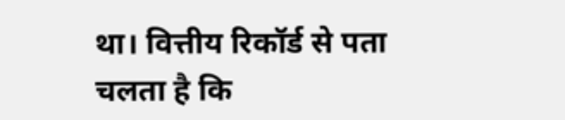था। वित्तीय रिकॉर्ड से पता चलता है कि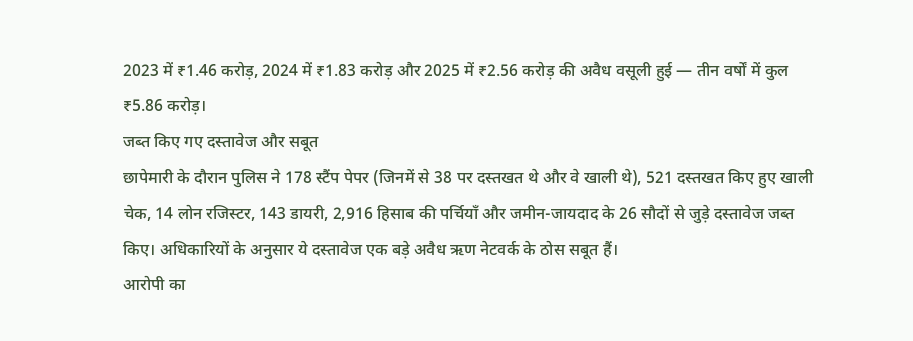2023 में ₹1.46 करोड़, 2024 में ₹1.83 करोड़ और 2025 में ₹2.56 करोड़ की अवैध वसूली हुई — तीन वर्षों में कुल ₹5.86 करोड़।
जब्त किए गए दस्तावेज और सबूत
छापेमारी के दौरान पुलिस ने 178 स्टैंप पेपर (जिनमें से 38 पर दस्तखत थे और वे खाली थे), 521 दस्तखत किए हुए खाली चेक, 14 लोन रजिस्टर, 143 डायरी, 2,916 हिसाब की पर्चियाँ और जमीन-जायदाद के 26 सौदों से जुड़े दस्तावेज जब्त किए। अधिकारियों के अनुसार ये दस्तावेज एक बड़े अवैध ऋण नेटवर्क के ठोस सबूत हैं।
आरोपी का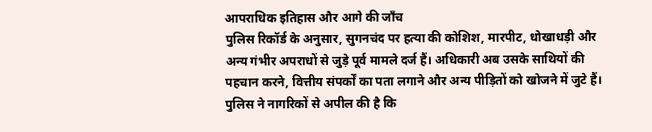आपराधिक इतिहास और आगे की जाँच
पुलिस रिकॉर्ड के अनुसार, सुगनचंद पर हत्या की कोशिश, मारपीट, धोखाधड़ी और अन्य गंभीर अपराधों से जुड़े पूर्व मामले दर्ज हैं। अधिकारी अब उसके साथियों की पहचान करने, वित्तीय संपर्कों का पता लगाने और अन्य पीड़ितों को खोजने में जुटे हैं। पुलिस ने नागरिकों से अपील की है कि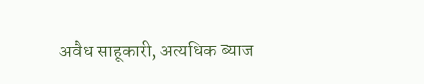अवैध साहूकारी, अत्यधिक ब्याज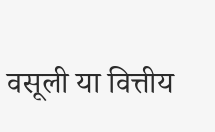वसूली या वित्तीय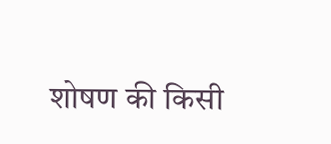शोषण की किसी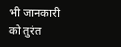भी जानकारी को तुरंत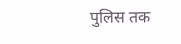पुलिस तक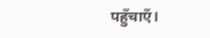पहुँचाएँ।